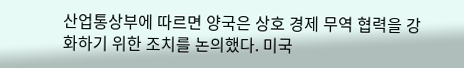산업통상부에 따르면 양국은 상호 경제 무역 협력을 강화하기 위한 조치를 논의했다. 미국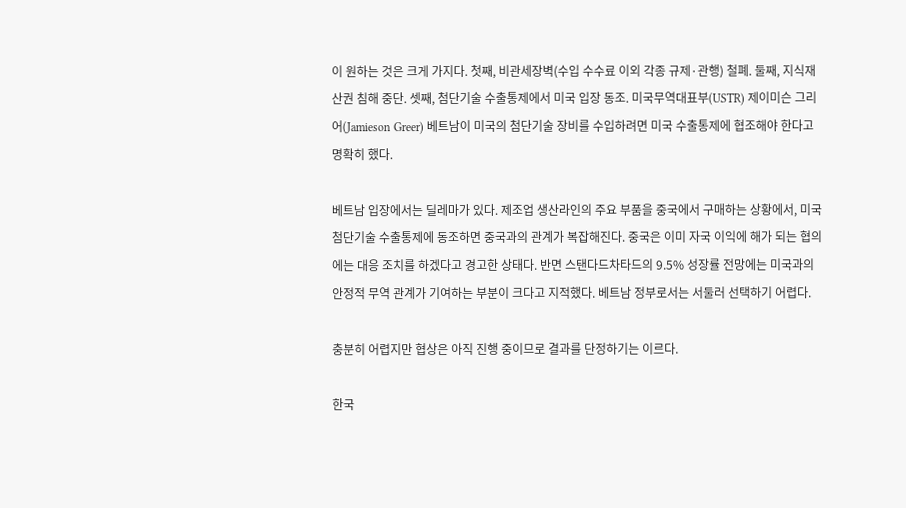이 원하는 것은 크게 가지다. 첫째, 비관세장벽(수입 수수료 이외 각종 규제·관행) 철폐. 둘째, 지식재산권 침해 중단. 셋째, 첨단기술 수출통제에서 미국 입장 동조. 미국무역대표부(USTR) 제이미슨 그리어(Jamieson Greer) 베트남이 미국의 첨단기술 장비를 수입하려면 미국 수출통제에 협조해야 한다고 명확히 했다.

베트남 입장에서는 딜레마가 있다. 제조업 생산라인의 주요 부품을 중국에서 구매하는 상황에서, 미국 첨단기술 수출통제에 동조하면 중국과의 관계가 복잡해진다. 중국은 이미 자국 이익에 해가 되는 협의에는 대응 조치를 하겠다고 경고한 상태다. 반면 스탠다드차타드의 9.5% 성장률 전망에는 미국과의 안정적 무역 관계가 기여하는 부분이 크다고 지적했다. 베트남 정부로서는 서둘러 선택하기 어렵다.

충분히 어렵지만 협상은 아직 진행 중이므로 결과를 단정하기는 이르다.

한국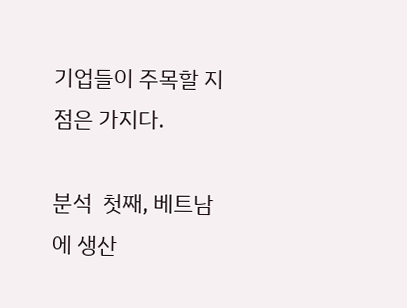기업들이 주목할 지점은 가지다.

분석  첫째, 베트남에 생산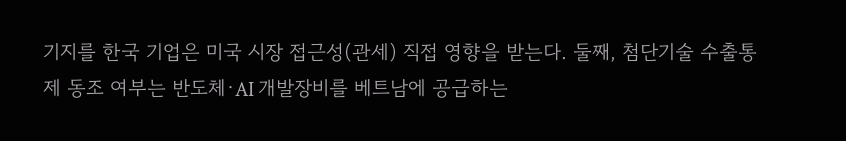기지를 한국 기업은 미국 시장 접근성(관세) 직접 영향을 받는다. 둘째, 첨단기술 수출통제 동조 여부는 반도체·AI 개발장비를 베트남에 공급하는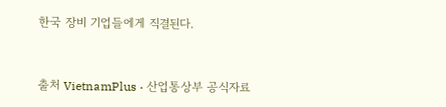한국 장비 기업들에게 직결된다.


출처 VietnamPlus · 산업통상부 공식자료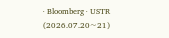· Bloomberg · USTR (2026.07.20~21)